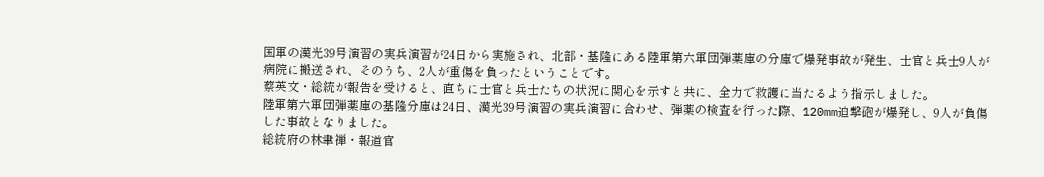国軍の漢光39号演習の実兵演習が24日から実施され、北部・基隆にある陸軍第六軍団弾薬庫の分庫で爆発事故が発生、士官と兵士9人が病院に搬送され、そのうち、2人が重傷を負ったということです。
蔡英文・総統が報告を受けると、直ちに士官と兵士たちの状況に関心を示すと共に、全力で救護に当たるよう指示しました。
陸軍第六軍団弾薬庫の基隆分庫は24日、漢光39号演習の実兵演習に合わせ、弾薬の検査を行った際、120mm迫撃砲が爆発し、9人が負傷した事故となりました。
総統府の林聿禅・報道官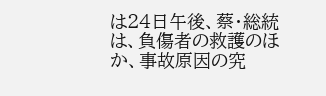は24日午後、蔡・総統は、負傷者の救護のほか、事故原因の究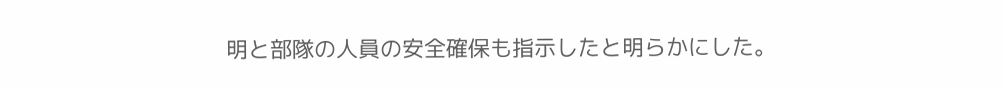明と部隊の人員の安全確保も指示したと明らかにした。